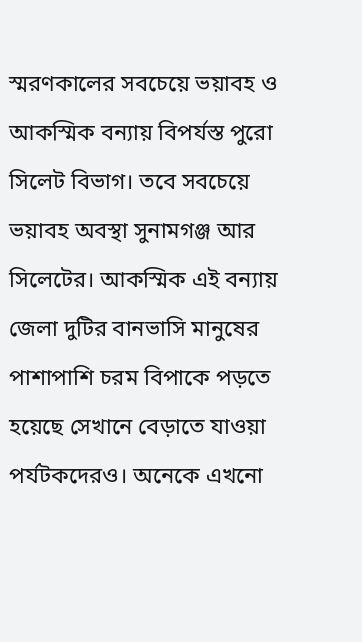স্মরণকালের সবচেয়ে ভয়াবহ ও আকস্মিক বন্যায় বিপর্যস্ত পুরো সিলেট বিভাগ। তবে সবচেয়ে ভয়াবহ অবস্থা সুনামগঞ্জ আর সিলেটের। আকস্মিক এই বন্যায় জেলা দুটির বানভাসি মানুষের পাশাপাশি চরম বিপাকে পড়তে হয়েছে সেখানে বেড়াতে যাওয়া পর্যটকদেরও। অনেকে এখনো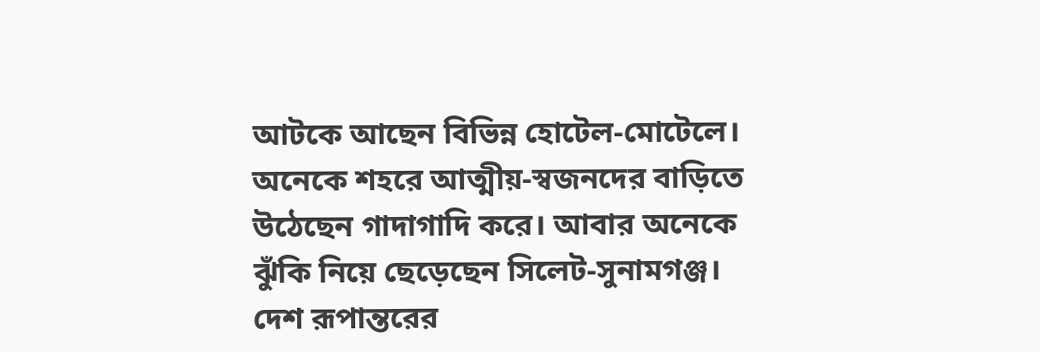আটকে আছেন বিভিন্ন হোটেল-মোটেলে। অনেকে শহরে আত্মীয়-স্বজনদের বাড়িতে উঠেছেন গাদাগাদি করে। আবার অনেকে ঝুঁকি নিয়ে ছেড়েছেন সিলেট-সুনামগঞ্জ। দেশ রূপান্তরের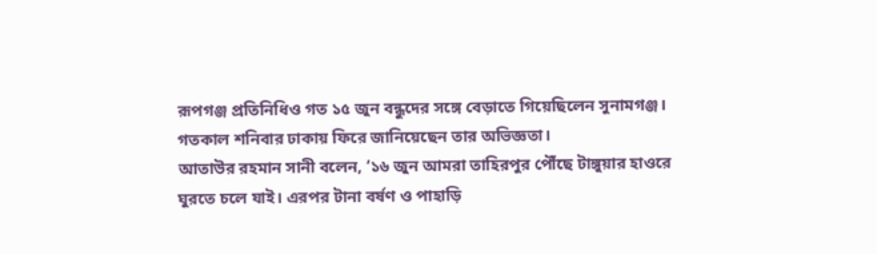রূপগঞ্জ প্রতিনিধিও গত ১৫ জুন বন্ধুদের সঙ্গে বেড়াতে গিয়েছিলেন সুনামগঞ্জ। গতকাল শনিবার ঢাকায় ফিরে জানিয়েছেন তার অভিজ্ঞতা।
আতাউর রহমান সানী বলেন, ‘১৬ জুন আমরা তাহিরপুর পৌঁছে টাঙ্গুয়ার হাওরে ঘুরতে চলে যাই। এরপর টানা বর্ষণ ও পাহাড়ি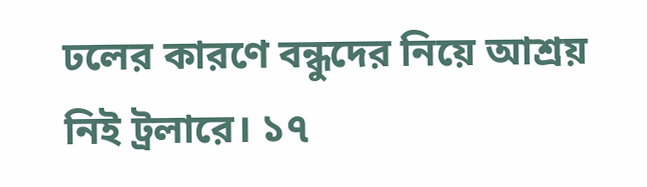ঢলের কারণে বন্ধুদের নিয়ে আশ্রয় নিই ট্রলারে। ১৭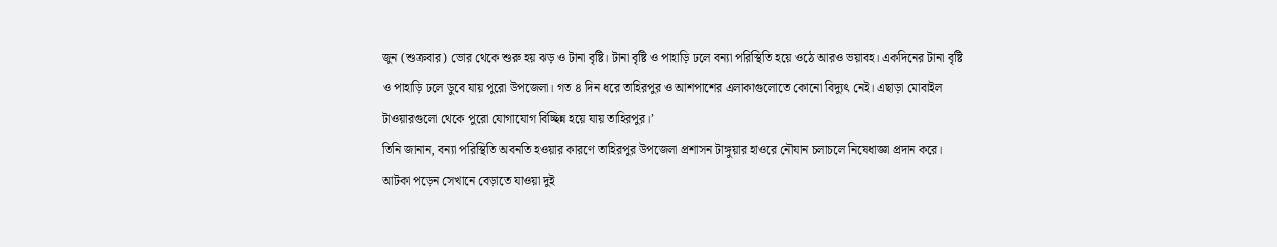জুন (শুক্রবার) ভোর থেকে শুরু হয় ঝড় ও টানা বৃষ্টি। টানা বৃষ্টি ও পাহাড়ি ঢলে বন্যা পরিস্থিতি হয়ে ওঠে আরও ভয়াবহ। একদিনের টানা বৃষ্টি ও পাহাড়ি ঢলে ডুবে যায় পুরো উপজেলা। গত ৪ দিন ধরে তাহিরপুর ও আশপাশের এলাকাগুলোতে কোনো বিদ্যুৎ নেই। এছাড়া মোবাইল টাওয়ারগুলো থেকে পুরো যোগাযোগ বিচ্ছিন্ন হয়ে যায় তাহিরপুর।’
তিনি জানান, বন্যা পরিস্থিতি অবনতি হওয়ার কারণে তাহিরপুর উপজেলা প্রশাসন টাঙ্গুয়ার হাওরে নৌযান চলাচলে নিষেধাজ্ঞা প্রদান করে। আটকা পড়েন সেখানে বেড়াতে যাওয়া দুই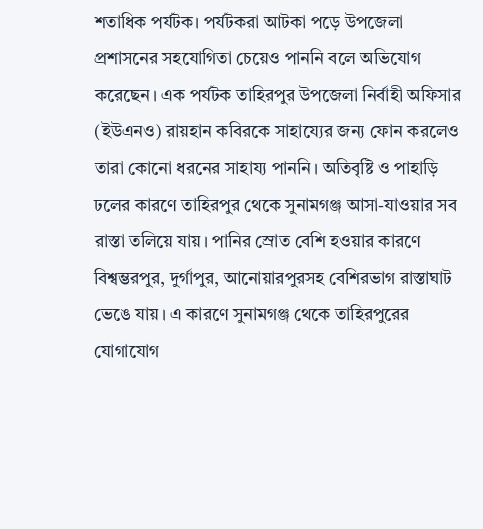শতাধিক পর্যটক। পর্যটকরা আটকা পড়ে উপজেলা প্রশাসনের সহযোগিতা চেয়েও পাননি বলে অভিযোগ করেছেন। এক পর্যটক তাহিরপুর উপজেলা নির্বাহী অফিসার (ইউএনও) রায়হান কবিরকে সাহায্যের জন্য ফোন করলেও তারা কোনো ধরনের সাহায্য পাননি। অতিবৃষ্টি ও পাহাড়ি ঢলের কারণে তাহিরপুর থেকে সুনামগঞ্জ আসা-যাওয়ার সব রাস্তা তলিয়ে যায়। পানির স্রোত বেশি হওয়ার কারণে বিশ্বম্ভরপুর, দুর্গাপুর, আনোয়ারপুরসহ বেশিরভাগ রাস্তাঘাট ভেঙে যায়। এ কারণে সুনামগঞ্জ থেকে তাহিরপুরের যোগাযোগ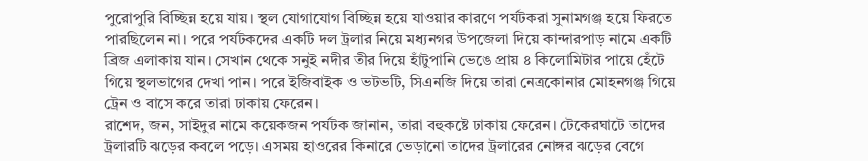পুরোপুরি বিচ্ছিন্ন হয়ে যায়। স্থল যোগাযোগ বিচ্ছিন্ন হয়ে যাওয়ার কারণে পর্যটকরা সুনামগঞ্জ হয়ে ফিরতে পারছিলেন না। পরে পর্যটকদের একটি দল ট্রলার নিয়ে মধ্যনগর উপজেলা দিয়ে কান্দারপাড় নামে একটি ব্রিজ এলাকায় যান। সেখান থেকে সনুই নদীর তীর দিয়ে হাঁটুপানি ভেঙে প্রায় ৪ কিলোমিটার পায়ে হেঁটে গিয়ে স্থলভাগের দেখা পান। পরে ইজিবাইক ও ভটভটি, সিএনজি দিয়ে তারা নেত্রকোনার মোহনগঞ্জ গিয়ে ট্রেন ও বাসে করে তারা ঢাকায় ফেরেন।
রাশেদ, জন, সাইদুর নামে কয়েকজন পর্যটক জানান, তারা বহুকষ্টে ঢাকায় ফেরেন। টেকেরঘাটে তাদের ট্রলারটি ঝড়ের কবলে পড়ে। এসময় হাওরের কিনারে ভেড়ানো তাদের ট্রলারের নোঙ্গর ঝড়ের বেগে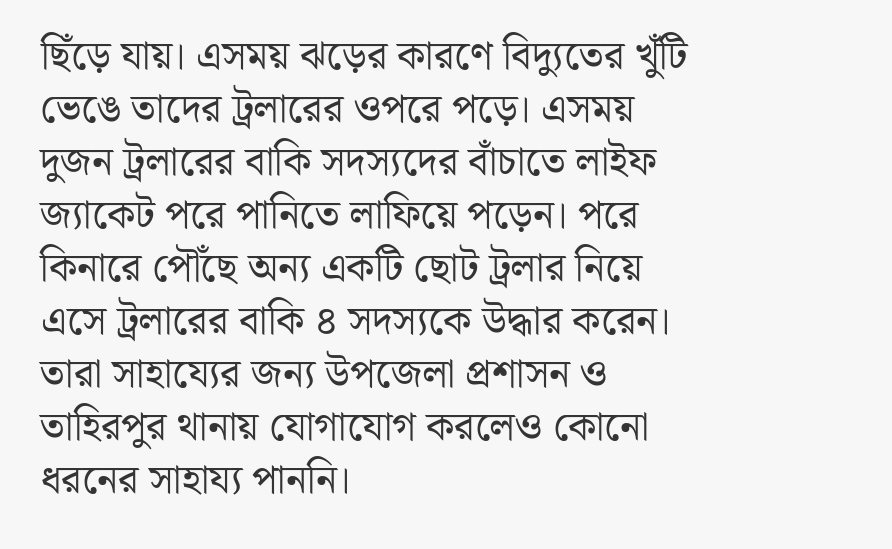ছিঁড়ে যায়। এসময় ঝড়ের কারণে বিদ্যুতের খুঁটি ভেঙে তাদের ট্রলারের ওপরে পড়ে। এসময় দুজন ট্রলারের বাকি সদস্যদের বাঁচাতে লাইফ জ্যাকেট পরে পানিতে লাফিয়ে পড়েন। পরে কিনারে পৌঁছে অন্য একটি ছোট ট্রলার নিয়ে এসে ট্রলারের বাকি ৪ সদস্যকে উদ্ধার করেন। তারা সাহায্যের জন্য উপজেলা প্রশাসন ও তাহিরপুর থানায় যোগাযোগ করলেও কোনো ধরনের সাহায্য পাননি।